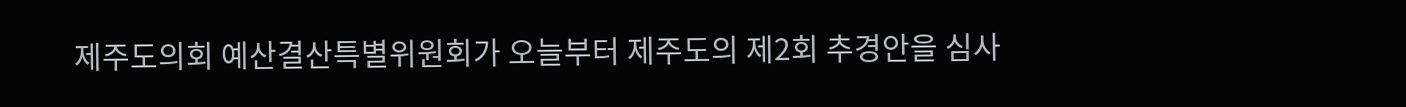제주도의회 예산결산특별위원회가 오늘부터 제주도의 제2회 추경안을 심사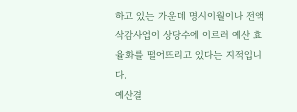하고 있는 가운데 명시이월이나 전액 삭감사업이 상당수에 이르러 예산 효율화를 떨어뜨리고 있다는 지적입니다.
예산결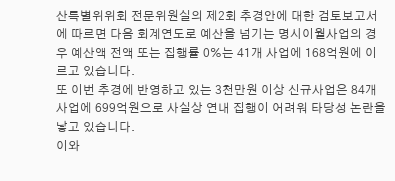산특별위위회 전문위원실의 제2회 추경안에 대한 검토보고서에 따르면 다음 회계연도로 예산을 넘기는 명시이월사업의 경우 예산액 전액 또는 집행률 0%는 41개 사업에 168억원에 이르고 있습니다.
또 이번 추경에 반영하고 있는 3천만원 이상 신규사업은 84개 사업에 699억원으로 사실상 연내 집행이 어려워 타당성 논란을 낳고 있습니다.
이와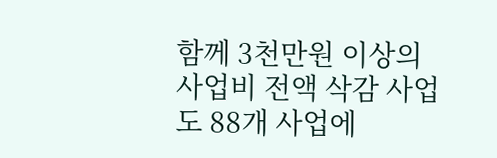함께 3천만원 이상의 사업비 전액 삭감 사업도 88개 사업에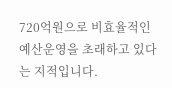720억원으로 비효율적인 예산운영을 초래하고 있다는 지적입니다.